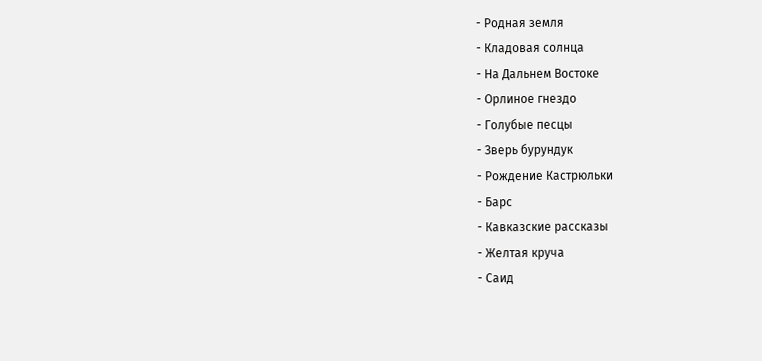- Родная земля
- Кладовая солнца
- На Дальнем Востоке
- Орлиное гнездо
- Голубые песцы
- Зверь бурундук
- Рождение Кастрюльки
- Барс
- Кавказские рассказы
- Желтая круча
- Саид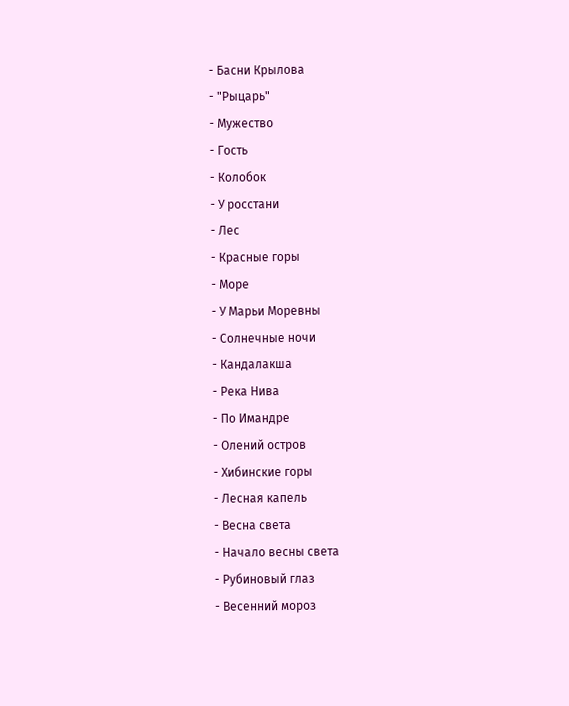- Басни Крылова
- "Рыцарь"
- Мужество
- Гость
- Колобок
- У росстани
- Лес
- Красные горы
- Море
- У Марьи Моревны
- Солнечные ночи
- Кандалакша
- Река Нива
- По Имандре
- Олений остров
- Хибинские горы
- Лесная капель
- Весна света
- Начало весны света
- Рубиновый глаз
- Весенний мороз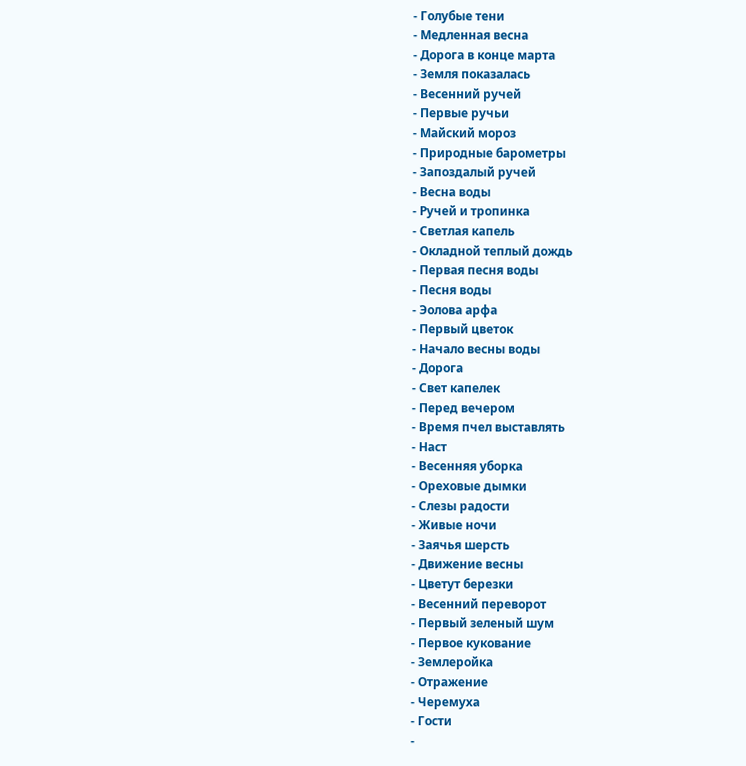- Голубые тени
- Медленная весна
- Дорога в конце марта
- Земля показалась
- Весенний ручей
- Первые ручьи
- Майский мороз
- Природные барометры
- Запоздалый ручей
- Весна воды
- Ручей и тропинка
- Светлая капель
- Окладной теплый дождь
- Первая песня воды
- Песня воды
- Эолова арфа
- Первый цветок
- Начало весны воды
- Дорога
- Свет капелек
- Перед вечером
- Время пчел выставлять
- Наст
- Весенняя уборка
- Ореховые дымки
- Слезы радости
- Живые ночи
- Заячья шерсть
- Движение весны
- Цветут березки
- Весенний переворот
- Первый зеленый шум
- Первое кукование
- Землеройка
- Отражение
- Черемуха
- Гости
-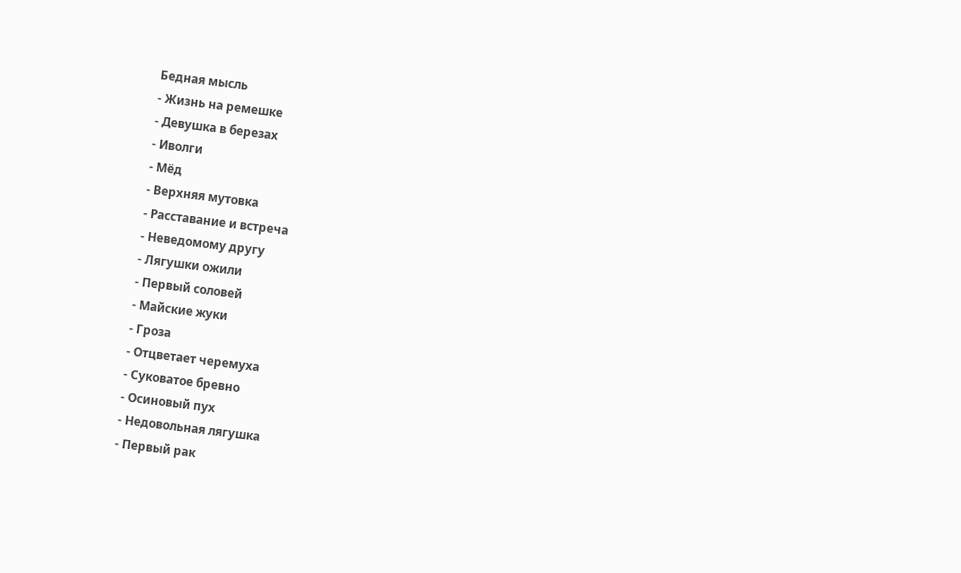Бедная мысль
- Жизнь на ремешке
- Девушка в березах
- Иволги
- Мёд
- Верхняя мутовка
- Расставание и встреча
- Неведомому другу
- Лягушки ожили
- Первый соловей
- Майские жуки
- Гроза
- Отцветает черемуха
- Суковатое бревно
- Осиновый пух
- Недовольная лягушка
- Первый рак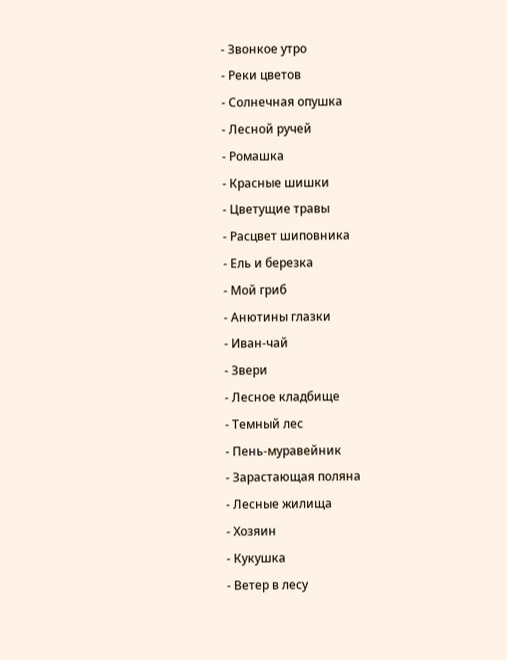- Звонкое утро
- Реки цветов
- Солнечная опушка
- Лесной ручей
- Ромашка
- Красные шишки
- Цветущие травы
- Расцвет шиповника
- Ель и березка
- Мой гриб
- Анютины глазки
- Иван-чай
- Звери
- Лесное кладбище
- Темный лес
- Пень-муравейник
- Зарастающая поляна
- Лесные жилища
- Хозяин
- Кукушка
- Ветер в лесу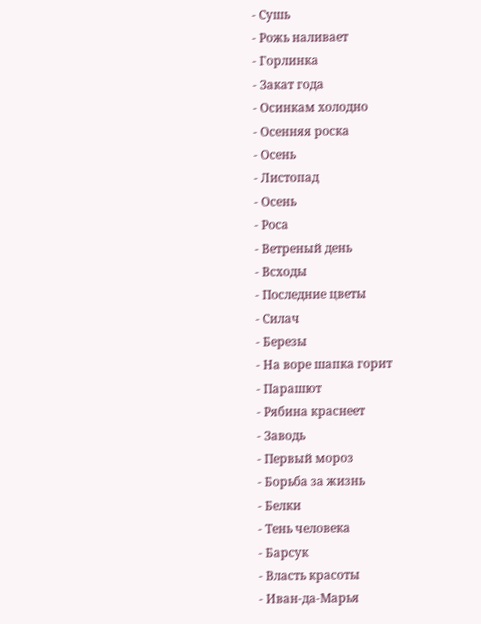- Сушь
- Рожь наливает
- Горлинка
- Закат года
- Осинкам холодно
- Осенняя роска
- Осень
- Листопад
- Осень
- Роса
- Ветреный день
- Всходы
- Последние цветы
- Силач
- Березы
- На воре шапка горит
- Парашют
- Рябина краснеет
- Заводь
- Первый мороз
- Борьба за жизнь
- Белки
- Тень человека
- Барсук
- Власть красоты
- Иван-да-Марья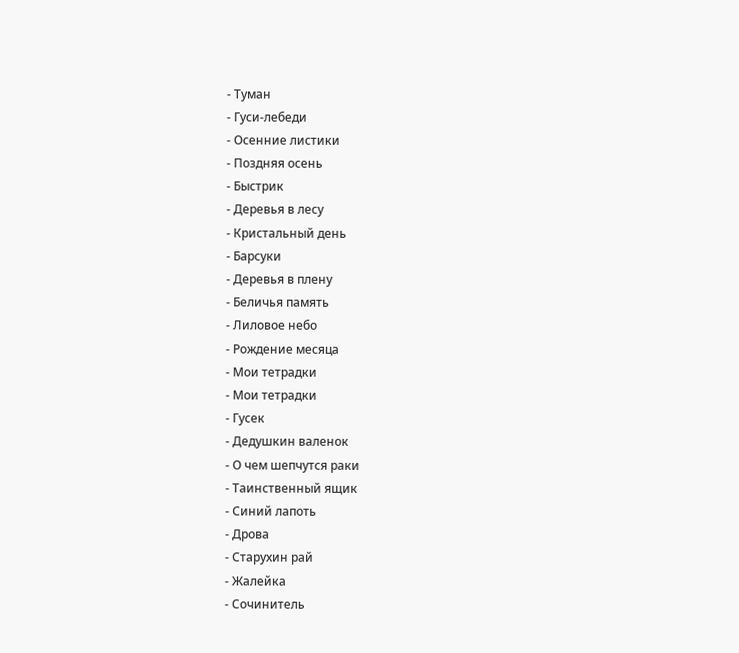- Туман
- Гуси-лебеди
- Осенние листики
- Поздняя осень
- Быстрик
- Деревья в лесу
- Кристальный день
- Барсуки
- Деревья в плену
- Беличья память
- Лиловое небо
- Рождение месяца
- Мои тетрадки
- Мои тетрадки
- Гусек
- Дедушкин валенок
- О чем шепчутся раки
- Таинственный ящик
- Синий лапоть
- Дрова
- Старухин рай
- Жалейка
- Сочинитель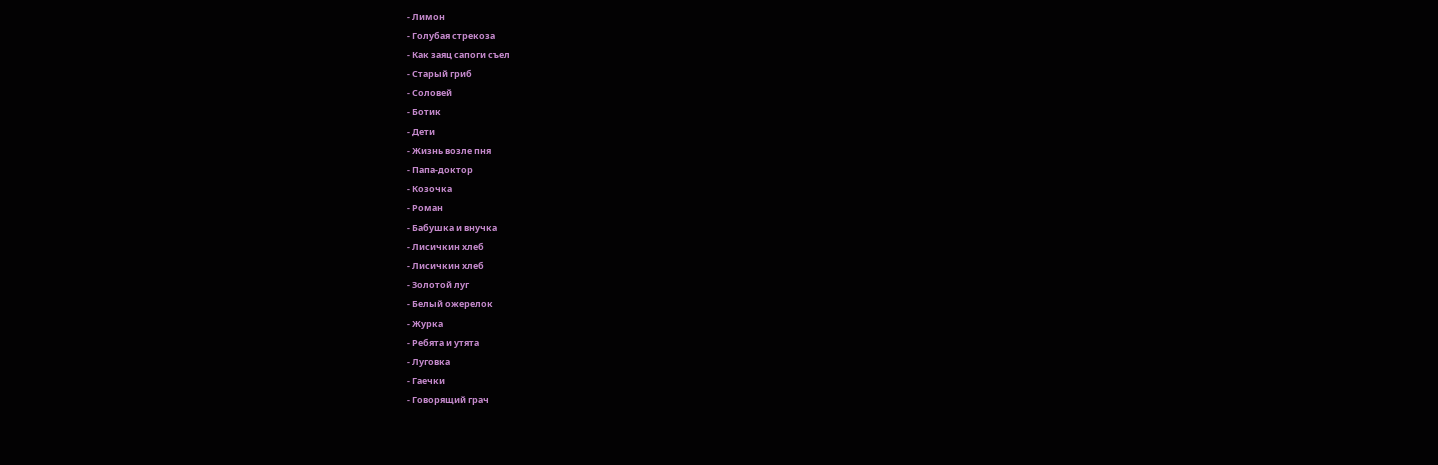- Лимон
- Голубая стрекоза
- Как заяц сапоги съел
- Старый гриб
- Соловей
- Ботик
- Дети
- Жизнь возле пня
- Папа-доктор
- Козочка
- Роман
- Бабушка и внучка
- Лисичкин хлеб
- Лисичкин хлеб
- Золотой луг
- Белый ожерелок
- Журка
- Ребята и утята
- Луговка
- Гаечки
- Говорящий грач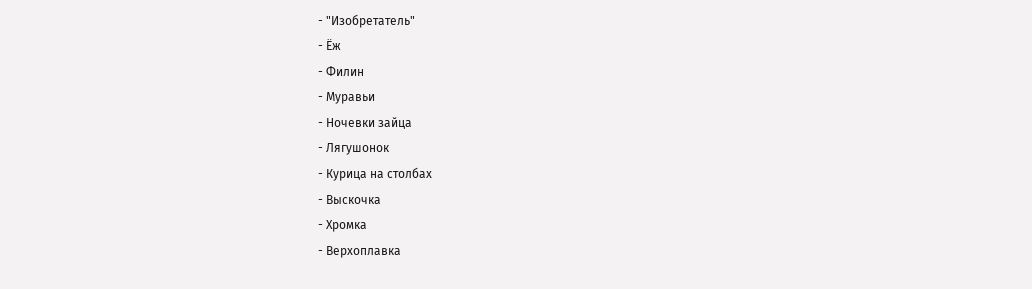- "Изобретатель"
- Ёж
- Филин
- Муравьи
- Ночевки зайца
- Лягушонок
- Курица на столбах
- Выскочка
- Хромка
- Верхоплавка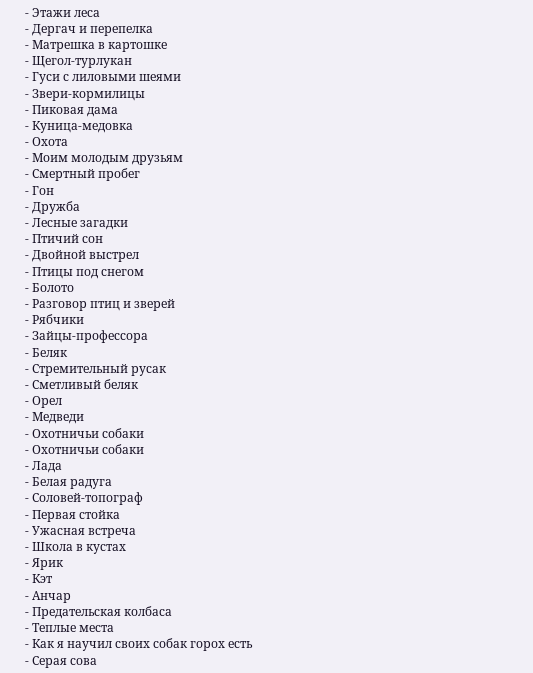- Этажи леса
- Дергач и перепелка
- Матрешка в картошке
- Щегол-турлукан
- Гуси с лиловыми шеями
- Звери-кормилицы
- Пиковая дама
- Куница-медовка
- Охота
- Моим молодым друзьям
- Смертный пробег
- Гон
- Дружба
- Лесные загадки
- Птичий сон
- Двойной выстрел
- Птицы под снегом
- Болото
- Разговор птиц и зверей
- Рябчики
- Зайцы-профессора
- Беляк
- Стремительный русак
- Сметливый беляк
- Орел
- Медведи
- Охотничьи собаки
- Охотничьи собаки
- Лада
- Белая радуга
- Соловей-топограф
- Первая стойка
- Ужасная встреча
- Школа в кустах
- Ярик
- Кэт
- Анчар
- Предательская колбаса
- Теплые места
- Как я научил своих собак горох есть
- Серая сова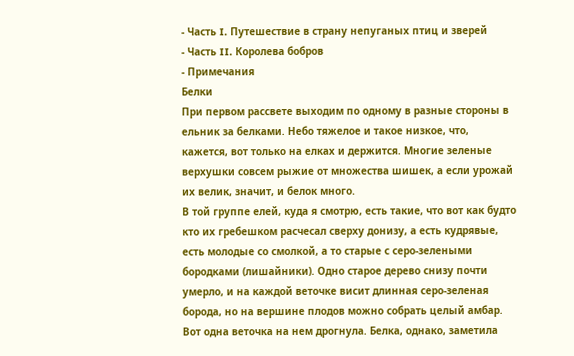- Часть I. Путешествие в страну непуганых птиц и зверей
- Часть II. Королева бобров
- Примечания
Белки
При первом рассвете выходим по одному в разные стороны в ельник за белками. Небо тяжелое и такое низкое, что, кажется, вот только на елках и держится. Многие зеленые верхушки совсем рыжие от множества шишек, а если урожай их велик, значит, и белок много.
В той группе елей, куда я смотрю, есть такие, что вот как будто кто их гребешком расчесал сверху донизу, а есть кудрявые, есть молодые со смолкой, а то старые с серо-зелеными бородками (лишайники). Одно старое дерево снизу почти умерло, и на каждой веточке висит длинная серо-зеленая борода, но на вершине плодов можно собрать целый амбар. Вот одна веточка на нем дрогнула. Белка, однако, заметила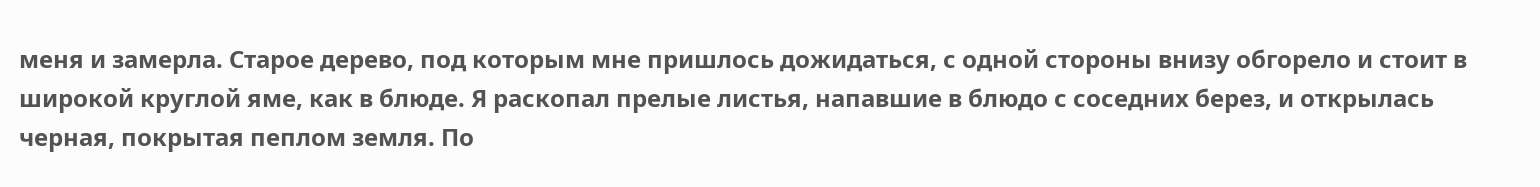меня и замерла. Старое дерево, под которым мне пришлось дожидаться, с одной стороны внизу обгорело и стоит в широкой круглой яме, как в блюде. Я раскопал прелые листья, напавшие в блюдо с соседних берез, и открылась черная, покрытая пеплом земля. По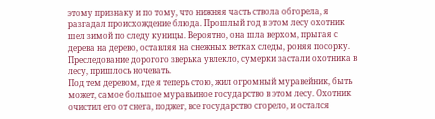этому признаку и по тому, что нижняя часть ствола обгорела, я разгадал происхождение блюда. Прошлый год в этом лесу охотник шел зимой по следу куницы. Вероятно, она шла верхом, прыгая с дерева на дерево, оставляя на снежных ветках следы, роняя посорку. Преследование дорогого зверька увлекло, сумерки застали охотника в лесу, пришлось ночевать.
Под тем деревом, где я теперь стою, жил огромный муравейник, быть может, самое большое муравьиное государство в этом лесу. Охотник очистил его от снега, поджег, все государство сгорело, и остался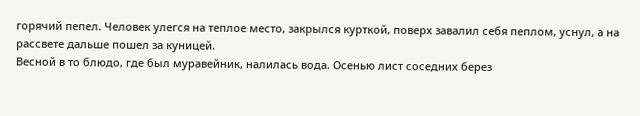горячий пепел. Человек улегся на теплое место, закрылся курткой, поверх завалил себя пеплом, уснул, а на рассвете дальше пошел за куницей.
Весной в то блюдо, где был муравейник, налилась вода. Осенью лист соседних берез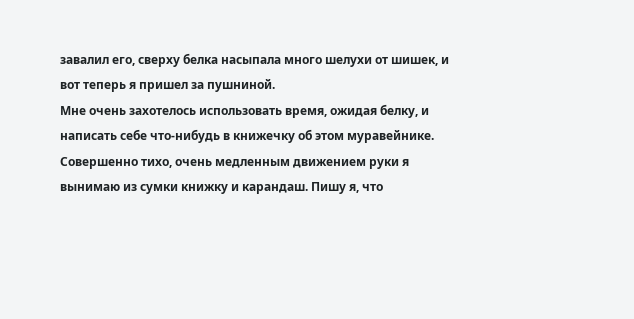завалил его, сверху белка насыпала много шелухи от шишек, и вот теперь я пришел за пушниной.
Мне очень захотелось использовать время, ожидая белку, и написать себе что-нибудь в книжечку об этом муравейнике. Совершенно тихо, очень медленным движением руки я вынимаю из сумки книжку и карандаш. Пишу я, что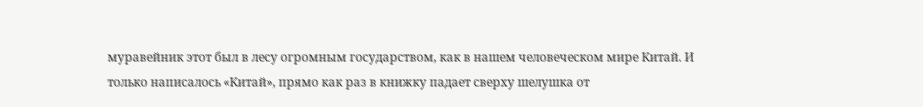муравейник этот был в лесу огромным государством, как в нашем человеческом мире Китай. И только написалось «Китай», прямо как раз в книжку падает сверху шелушка от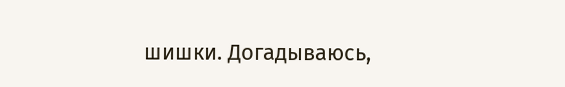шишки. Догадываюсь,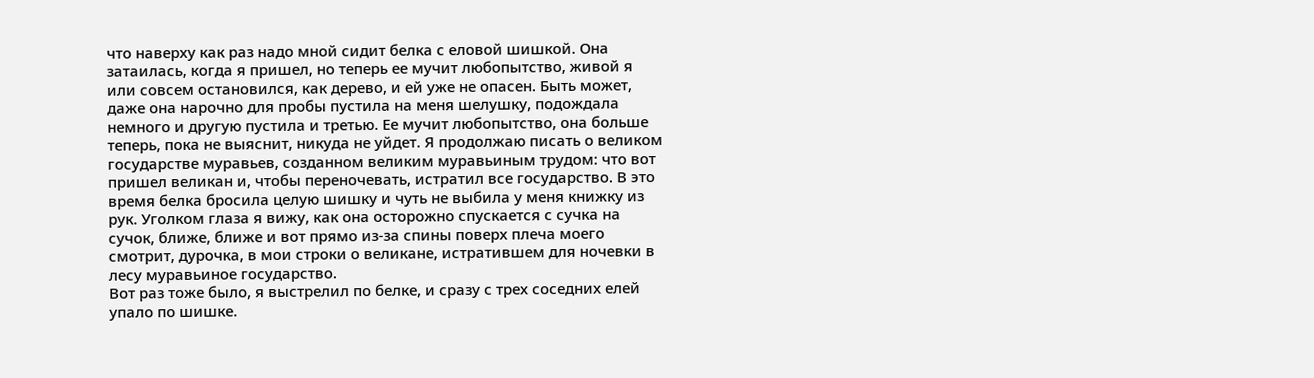что наверху как раз надо мной сидит белка с еловой шишкой. Она затаилась, когда я пришел, но теперь ее мучит любопытство, живой я или совсем остановился, как дерево, и ей уже не опасен. Быть может, даже она нарочно для пробы пустила на меня шелушку, подождала немного и другую пустила и третью. Ее мучит любопытство, она больше теперь, пока не выяснит, никуда не уйдет. Я продолжаю писать о великом государстве муравьев, созданном великим муравьиным трудом: что вот пришел великан и, чтобы переночевать, истратил все государство. В это время белка бросила целую шишку и чуть не выбила у меня книжку из рук. Уголком глаза я вижу, как она осторожно спускается с сучка на сучок, ближе, ближе и вот прямо из-за спины поверх плеча моего смотрит, дурочка, в мои строки о великане, истратившем для ночевки в лесу муравьиное государство.
Вот раз тоже было, я выстрелил по белке, и сразу с трех соседних елей упало по шишке.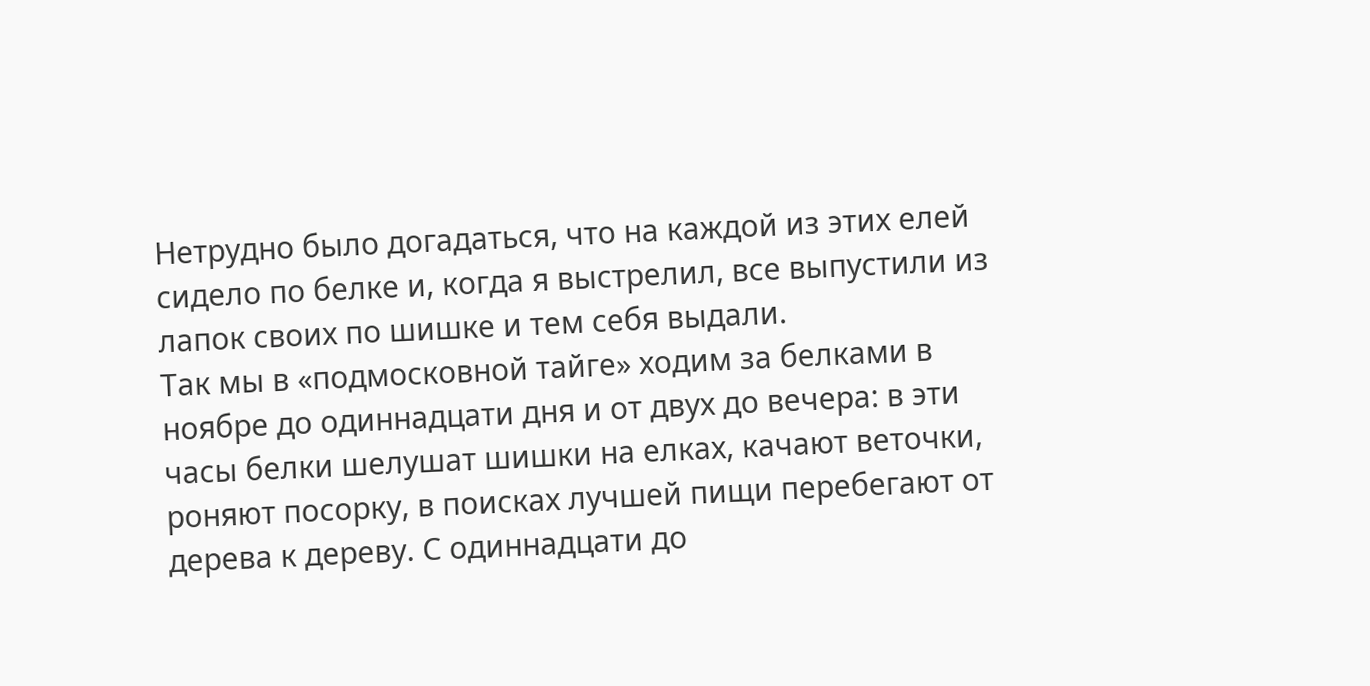Нетрудно было догадаться, что на каждой из этих елей сидело по белке и, когда я выстрелил, все выпустили из лапок своих по шишке и тем себя выдали.
Так мы в «подмосковной тайге» ходим за белками в ноябре до одиннадцати дня и от двух до вечера: в эти часы белки шелушат шишки на елках, качают веточки, роняют посорку, в поисках лучшей пищи перебегают от дерева к дереву. С одиннадцати до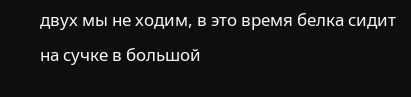двух мы не ходим, в это время белка сидит на сучке в большой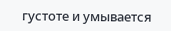густоте и умывается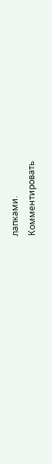лапками.
Комментировать